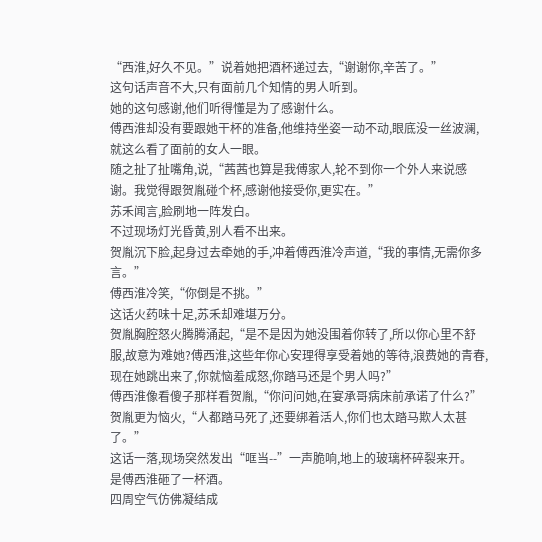“西淮,好久不见。”说着她把酒杯递过去,“谢谢你,辛苦了。”
这句话声音不大,只有面前几个知情的男人听到。
她的这句感谢,他们听得懂是为了感谢什么。
傅西淮却没有要跟她干杯的准备,他维持坐姿一动不动,眼底没一丝波澜,就这么看了面前的女人一眼。
随之扯了扯嘴角,说,“茜茜也算是我傅家人,轮不到你一个外人来说感谢。我觉得跟贺胤碰个杯,感谢他接受你,更实在。”
苏禾闻言,脸刷地一阵发白。
不过现场灯光昏黄,别人看不出来。
贺胤沉下脸,起身过去牵她的手,冲着傅西淮冷声道,“我的事情,无需你多言。”
傅西淮冷笑,“你倒是不挑。”
这话火药味十足,苏禾却难堪万分。
贺胤胸腔怒火腾腾涌起,“是不是因为她没围着你转了,所以你心里不舒服,故意为难她?傅西淮,这些年你心安理得享受着她的等待,浪费她的青春,现在她跳出来了,你就恼羞成怒,你踏马还是个男人吗?”
傅西淮像看傻子那样看贺胤,“你问问她,在宴承哥病床前承诺了什么?”
贺胤更为恼火,“人都踏马死了,还要绑着活人,你们也太踏马欺人太甚了。”
这话一落,现场突然发出“哐当--”一声脆响,地上的玻璃杯碎裂来开。
是傅西淮砸了一杯酒。
四周空气仿佛凝结成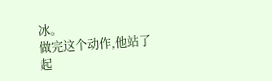冰。
做完这个动作,他站了起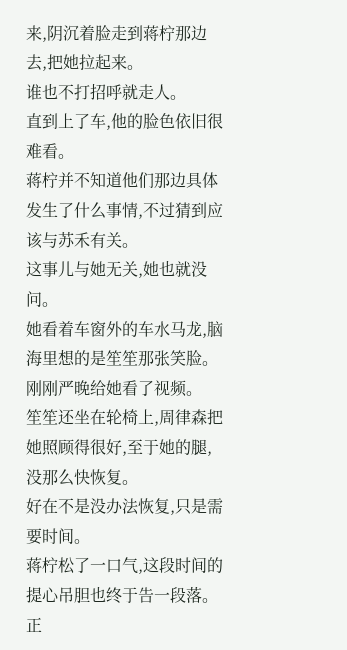来,阴沉着脸走到蒋柠那边去,把她拉起来。
谁也不打招呼就走人。
直到上了车,他的脸色依旧很难看。
蒋柠并不知道他们那边具体发生了什么事情,不过猜到应该与苏禾有关。
这事儿与她无关,她也就没问。
她看着车窗外的车水马龙,脑海里想的是笙笙那张笑脸。
刚刚严晚给她看了视频。
笙笙还坐在轮椅上,周律森把她照顾得很好,至于她的腿,没那么快恢复。
好在不是没办法恢复,只是需要时间。
蒋柠松了一口气,这段时间的提心吊胆也终于告一段落。
正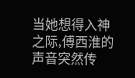当她想得入神之际,傅西淮的声音突然传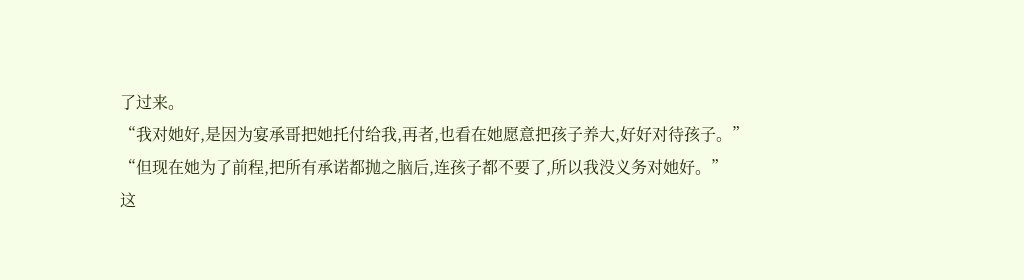了过来。
“我对她好,是因为宴承哥把她托付给我,再者,也看在她愿意把孩子养大,好好对待孩子。”
“但现在她为了前程,把所有承诺都抛之脑后,连孩子都不要了,所以我没义务对她好。”
这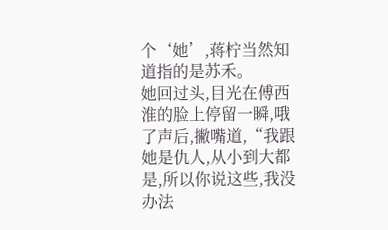个‘她’,蒋柠当然知道指的是苏禾。
她回过头,目光在傅西淮的脸上停留一瞬,哦了声后,撇嘴道,“我跟她是仇人,从小到大都是,所以你说这些,我没办法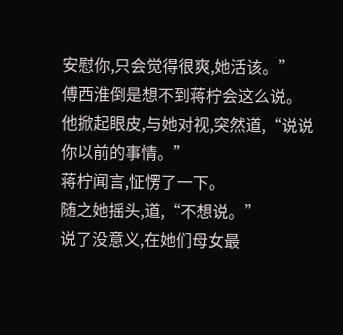安慰你,只会觉得很爽,她活该。”
傅西淮倒是想不到蒋柠会这么说。
他掀起眼皮,与她对视,突然道,“说说你以前的事情。”
蒋柠闻言,怔愣了一下。
随之她摇头,道,“不想说。”
说了没意义,在她们母女最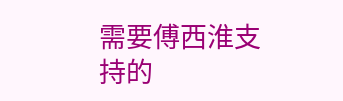需要傅西淮支持的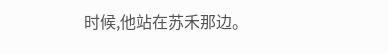时候,他站在苏禾那边。